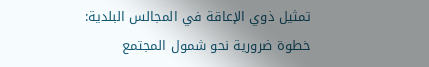تمثيل ذوي الإعاقة في المجالس البلدية: خطوة ضرورية نحو شمول المجتمع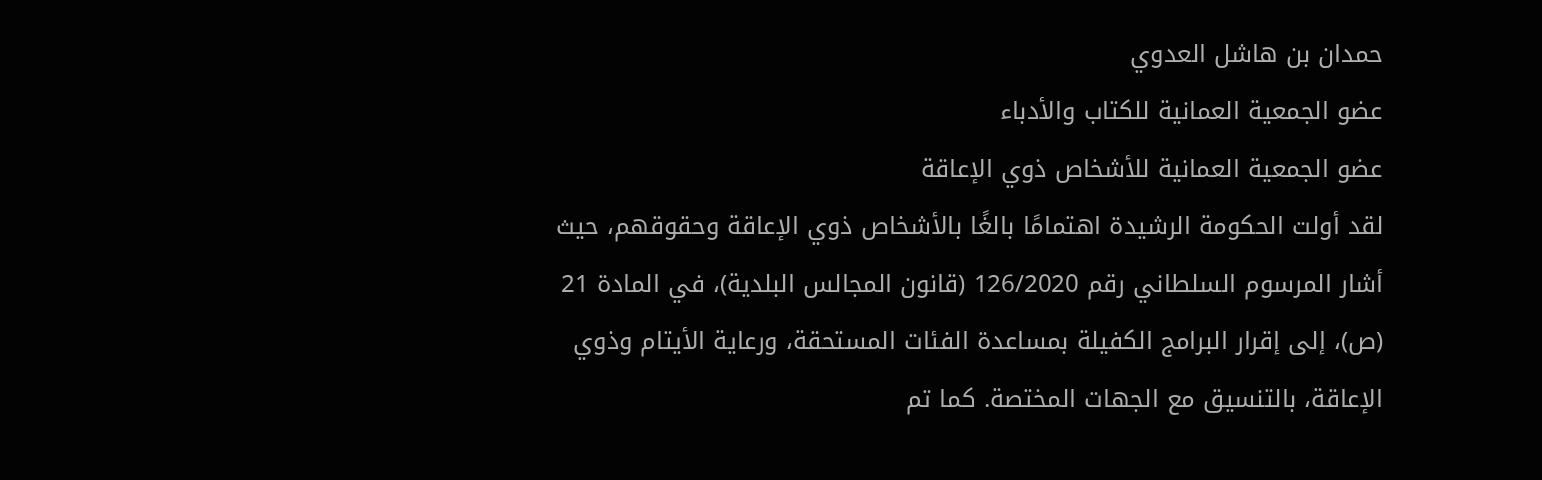حمدان بن هاشل العدوي
عضو الجمعية العمانية للكتاب والأدباء
عضو الجمعية العمانية للأشخاص ذوي الإعاقة
لقد أولت الحكومة الرشيدة اهتمامًا بالغًا بالأشخاص ذوي الإعاقة وحقوقهم، حيث أشار المرسوم السلطاني رقم 126/2020 (قانون المجالس البلدية)، في المادة 21 (ص)، إلى إقرار البرامج الكفيلة بمساعدة الفئات المستحقة، ورعاية الأيتام وذوي الإعاقة، بالتنسيق مع الجهات المختصة. كما تم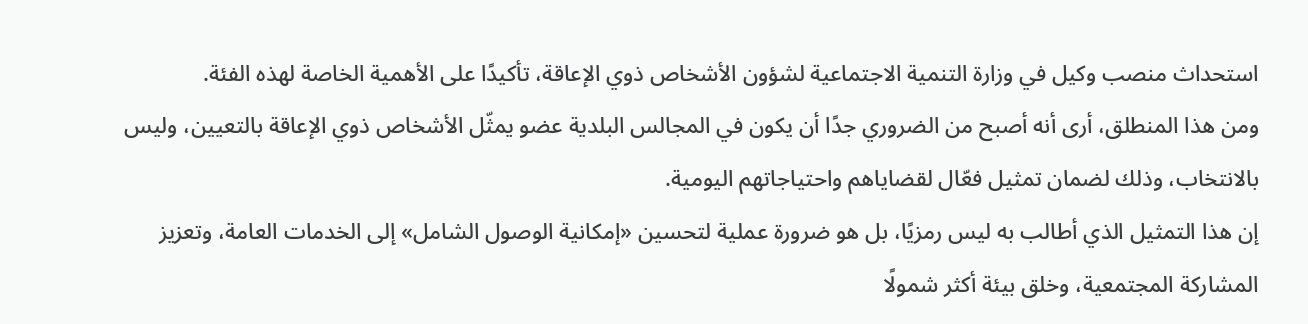استحداث منصب وكيل في وزارة التنمية الاجتماعية لشؤون الأشخاص ذوي الإعاقة، تأكيدًا على الأهمية الخاصة لهذه الفئة.
ومن هذا المنطلق، أرى أنه أصبح من الضروري جدًا أن يكون في المجالس البلدية عضو يمثّل الأشخاص ذوي الإعاقة بالتعيين، وليس بالانتخاب، وذلك لضمان تمثيل فعّال لقضاياهم واحتياجاتهم اليومية.
إن هذا التمثيل الذي أطالب به ليس رمزيًا، بل هو ضرورة عملية لتحسين «إمكانية الوصول الشامل» إلى الخدمات العامة، وتعزيز المشاركة المجتمعية، وخلق بيئة أكثر شمولًا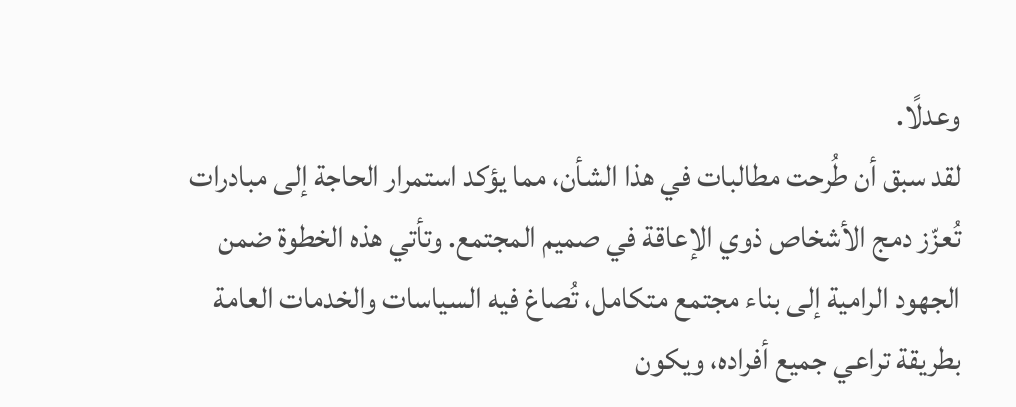وعدلًا.
لقد سبق أن طُرحت مطالبات في هذا الشأن، مما يؤكد استمرار الحاجة إلى مبادرات تُعزّز دمج الأشخاص ذوي الإعاقة في صميم المجتمع. وتأتي هذه الخطوة ضمن الجهود الرامية إلى بناء مجتمع متكامل، تُصاغ فيه السياسات والخدمات العامة بطريقة تراعي جميع أفراده، ويكون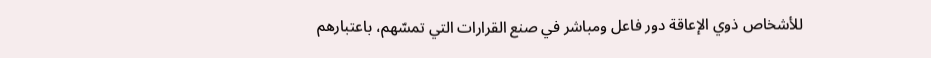للأشخاص ذوي الإعاقة دور فاعل ومباشر في صنع القرارات التي تمسّهم، باعتبارهم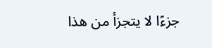جزءًا لا يتجزأ من هذا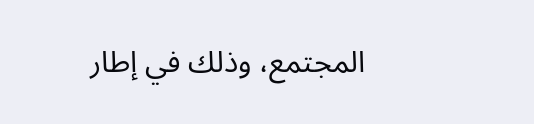المجتمع، وذلك في إطار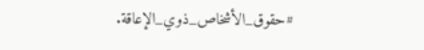#حقوق_الأشخاص_ذوي_الإعاقة.